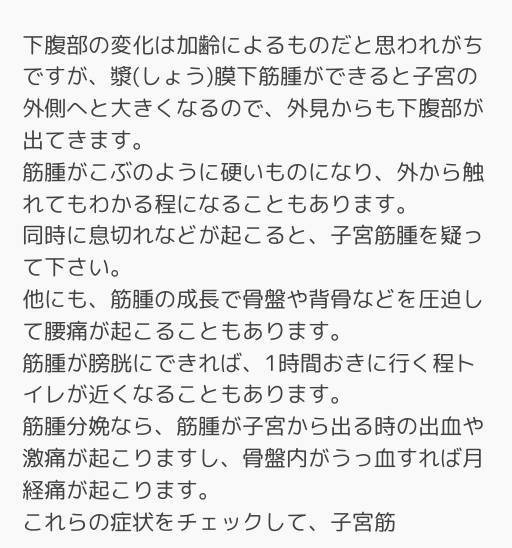下腹部の変化は加齢によるものだと思われがちですが、漿(しょう)膜下筋腫ができると子宮の外側へと大きくなるので、外見からも下腹部が出てきます。
筋腫がこぶのように硬いものになり、外から触れてもわかる程になることもあります。
同時に息切れなどが起こると、子宮筋腫を疑って下さい。
他にも、筋腫の成長で骨盤や背骨などを圧迫して腰痛が起こることもあります。
筋腫が膀胱にできれば、1時間おきに行く程トイレが近くなることもあります。
筋腫分娩なら、筋腫が子宮から出る時の出血や激痛が起こりますし、骨盤内がうっ血すれば月経痛が起こります。
これらの症状をチェックして、子宮筋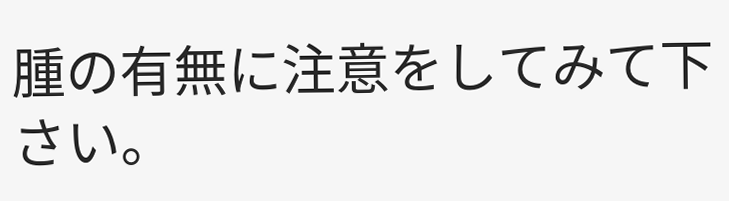腫の有無に注意をしてみて下さい。